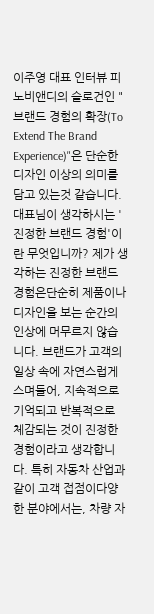이주영 대표 인터뷰 피노비앤디의 슬로건인 "브랜드 경험의 확장(To Extend The Brand Experience)"은 단순한 디자인 이상의 의미를 담고 있는것 같습니다. 대표님이 생각하시는 '진정한 브랜드 경험'이란 무엇입니까? 제가 생각하는 진정한 브랜드 경험은단순히 제품이나 디자인을 보는 순간의 인상에 머무르지 않습니다. 브랜드가 고객의 일상 속에 자연스럽게스며들어, 지속적으로 기억되고 반복적으로 체감되는 것이 진정한 경험이라고 생각합니다. 특히 자동차 산업과 같이 고객 접점이다양한 분야에서는, 차량 자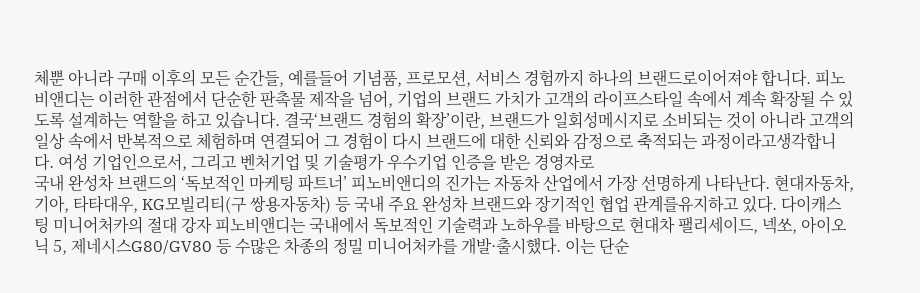체뿐 아니라 구매 이후의 모든 순간들, 예를들어 기념품, 프로모션, 서비스 경험까지 하나의 브랜드로이어져야 합니다. 피노비앤디는 이러한 관점에서 단순한 판촉물 제작을 넘어, 기업의 브랜드 가치가 고객의 라이프스타일 속에서 계속 확장될 수 있도록 설계하는 역할을 하고 있습니다. 결국‘브랜드 경험의 확장’이란, 브랜드가 일회성메시지로 소비되는 것이 아니라 고객의 일상 속에서 반복적으로 체험하며 연결되어 그 경험이 다시 브랜드에 대한 신뢰와 감정으로 축적되는 과정이라고생각합니다. 여성 기업인으로서, 그리고 벤처기업 및 기술평가 우수기업 인증을 받은 경영자로
국내 완성차 브랜드의 ‘독보적인 마케팅 파트너’ 피노비앤디의 진가는 자동차 산업에서 가장 선명하게 나타난다. 현대자동차, 기아, 타타대우, KG모빌리티(구 쌍용자동차) 등 국내 주요 완성차 브랜드와 장기적인 협업 관계를유지하고 있다. 다이캐스팅 미니어처카의 절대 강자 피노비앤디는 국내에서 독보적인 기술력과 노하우를 바탕으로 현대차 팰리세이드, 넥쏘, 아이오닉 5, 제네시스G80/GV80 등 수많은 차종의 정밀 미니어처카를 개발·출시했다. 이는 단순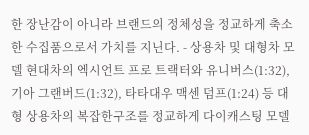한 장난감이 아니라 브랜드의 정체성을 정교하게 축소한 수집품으로서 가치를 지닌다. - 상용차 및 대형차 모델 현대차의 엑시언트 프로 트랙터와 유니버스(1:32), 기아 그랜버드(1:32), 타타대우 맥센 덤프(1:24) 등 대형 상용차의 복잡한구조를 정교하게 다이캐스팅 모델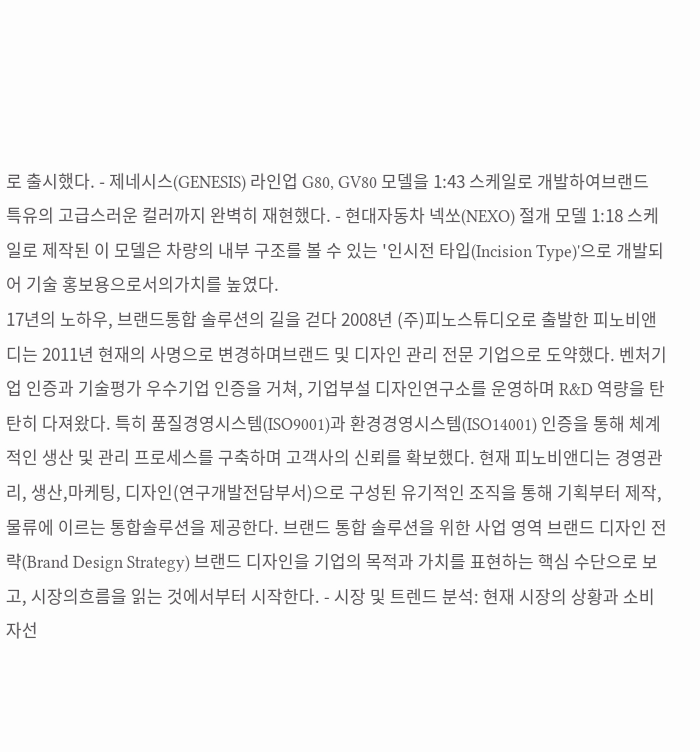로 출시했다. - 제네시스(GENESIS) 라인업 G80, GV80 모델을 1:43 스케일로 개발하여브랜드 특유의 고급스러운 컬러까지 완벽히 재현했다. - 현대자동차 넥쏘(NEXO) 절개 모델 1:18 스케일로 제작된 이 모델은 차량의 내부 구조를 볼 수 있는 '인시전 타입(Incision Type)'으로 개발되어 기술 홍보용으로서의가치를 높였다.
17년의 노하우, 브랜드통합 솔루션의 길을 걷다 2008년 (주)피노스튜디오로 출발한 피노비앤디는 2011년 현재의 사명으로 변경하며브랜드 및 디자인 관리 전문 기업으로 도약했다. 벤처기업 인증과 기술평가 우수기업 인증을 거쳐, 기업부설 디자인연구소를 운영하며 R&D 역량을 탄탄히 다져왔다. 특히 품질경영시스템(ISO9001)과 환경경영시스템(ISO14001) 인증을 통해 체계적인 생산 및 관리 프로세스를 구축하며 고객사의 신뢰를 확보했다. 현재 피노비앤디는 경영관리, 생산,마케팅, 디자인(연구개발전담부서)으로 구성된 유기적인 조직을 통해 기획부터 제작, 물류에 이르는 통합솔루션을 제공한다. 브랜드 통합 솔루션을 위한 사업 영역 브랜드 디자인 전략(Brand Design Strategy) 브랜드 디자인을 기업의 목적과 가치를 표현하는 핵심 수단으로 보고, 시장의흐름을 읽는 것에서부터 시작한다. - 시장 및 트렌드 분석: 현재 시장의 상황과 소비자선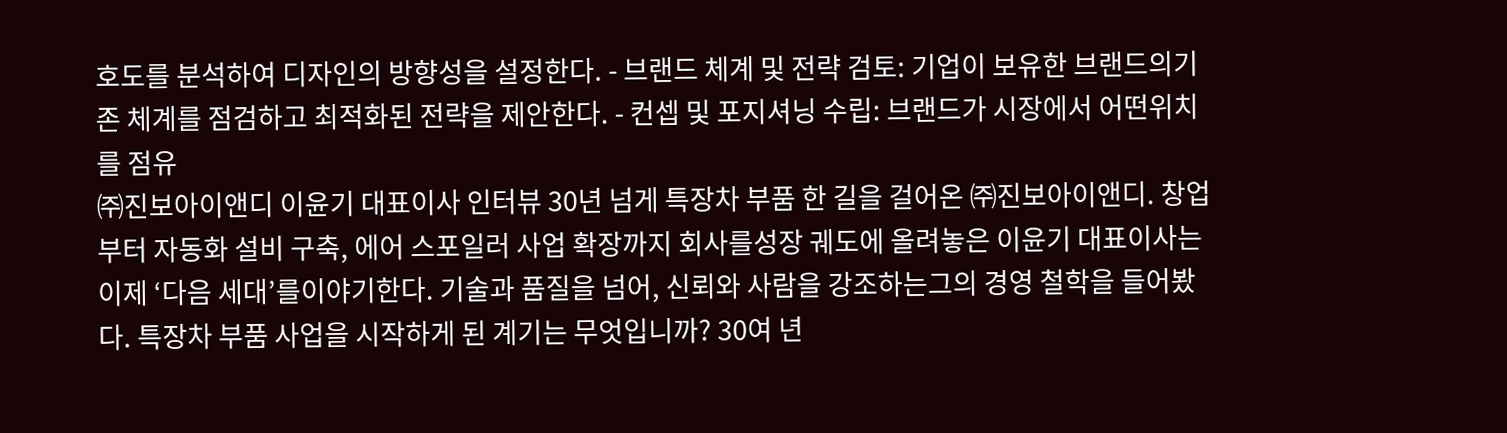호도를 분석하여 디자인의 방향성을 설정한다. - 브랜드 체계 및 전략 검토: 기업이 보유한 브랜드의기존 체계를 점검하고 최적화된 전략을 제안한다. - 컨셉 및 포지셔닝 수립: 브랜드가 시장에서 어떤위치를 점유
㈜진보아이앤디 이윤기 대표이사 인터뷰 30년 넘게 특장차 부품 한 길을 걸어온 ㈜진보아이앤디. 창업부터 자동화 설비 구축, 에어 스포일러 사업 확장까지 회사를성장 궤도에 올려놓은 이윤기 대표이사는 이제 ‘다음 세대’를이야기한다. 기술과 품질을 넘어, 신뢰와 사람을 강조하는그의 경영 철학을 들어봤다. 특장차 부품 사업을 시작하게 된 계기는 무엇입니까? 30여 년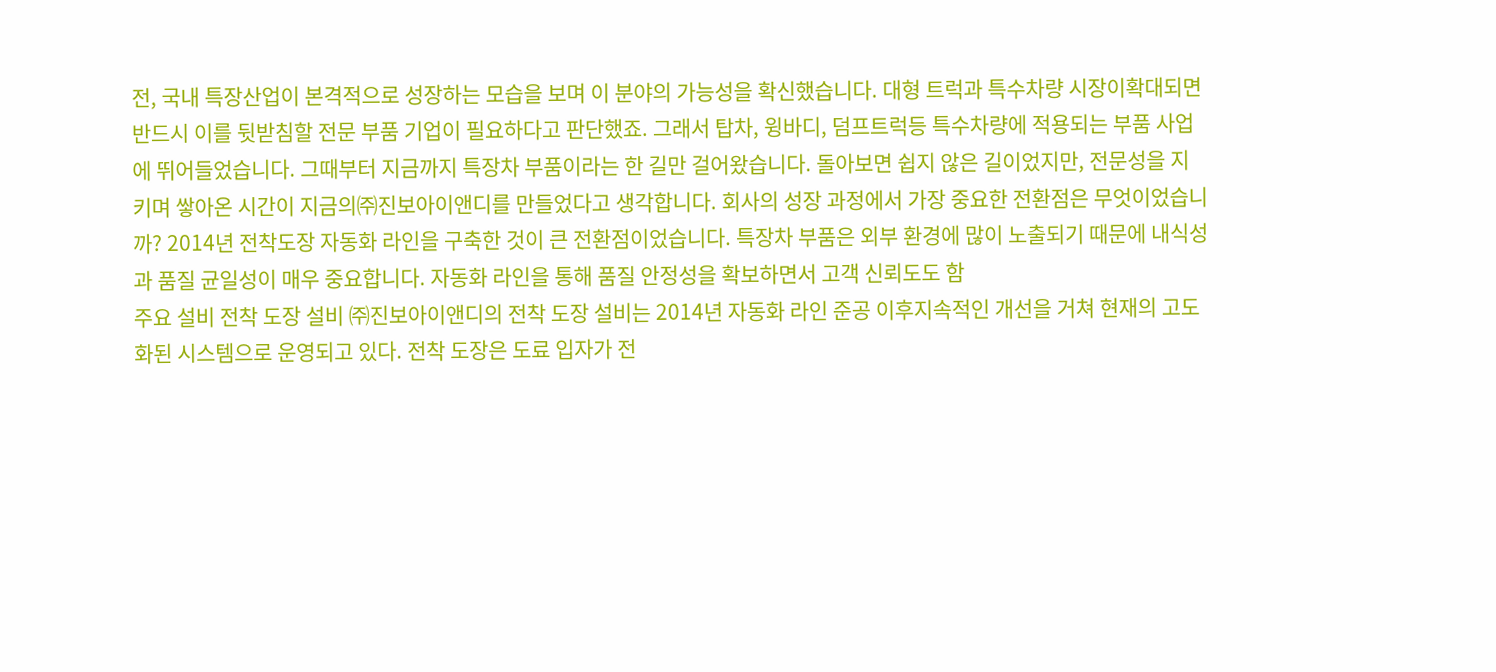전, 국내 특장산업이 본격적으로 성장하는 모습을 보며 이 분야의 가능성을 확신했습니다. 대형 트럭과 특수차량 시장이확대되면 반드시 이를 뒷받침할 전문 부품 기업이 필요하다고 판단했죠. 그래서 탑차, 윙바디, 덤프트럭등 특수차량에 적용되는 부품 사업에 뛰어들었습니다. 그때부터 지금까지 특장차 부품이라는 한 길만 걸어왔습니다. 돌아보면 쉽지 않은 길이었지만, 전문성을 지키며 쌓아온 시간이 지금의㈜진보아이앤디를 만들었다고 생각합니다. 회사의 성장 과정에서 가장 중요한 전환점은 무엇이었습니까? 2014년 전착도장 자동화 라인을 구축한 것이 큰 전환점이었습니다. 특장차 부품은 외부 환경에 많이 노출되기 때문에 내식성과 품질 균일성이 매우 중요합니다. 자동화 라인을 통해 품질 안정성을 확보하면서 고객 신뢰도도 함
주요 설비 전착 도장 설비 ㈜진보아이앤디의 전착 도장 설비는 2014년 자동화 라인 준공 이후지속적인 개선을 거쳐 현재의 고도화된 시스템으로 운영되고 있다. 전착 도장은 도료 입자가 전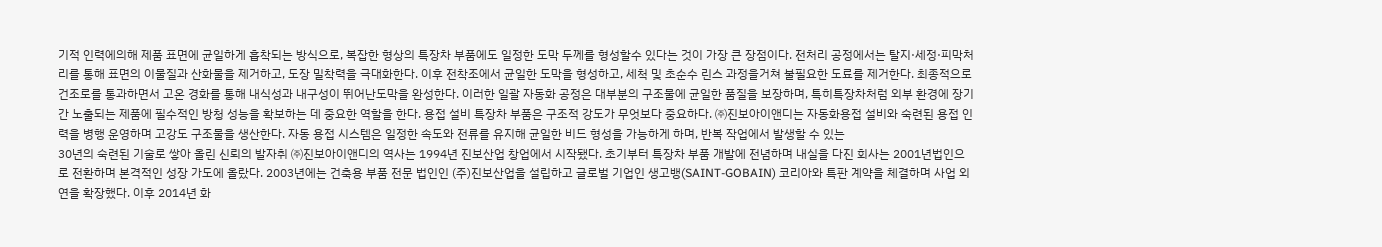기적 인력에의해 제품 표면에 균일하게 흡착되는 방식으로, 복잡한 형상의 특장차 부품에도 일정한 도막 두께를 형성할수 있다는 것이 가장 큰 장점이다. 전처리 공정에서는 탈지·세정·피막처리를 통해 표면의 이물질과 산화물을 제거하고, 도장 밀착력을 극대화한다. 이후 전착조에서 균일한 도막을 형성하고, 세척 및 초순수 린스 과정을거쳐 불필요한 도료를 제거한다. 최종적으로 건조로를 통과하면서 고온 경화를 통해 내식성과 내구성이 뛰어난도막을 완성한다. 이러한 일괄 자동화 공정은 대부분의 구조물에 균일한 품질을 보장하며, 특히특장차처럼 외부 환경에 장기간 노출되는 제품에 필수적인 방청 성능을 확보하는 데 중요한 역할을 한다. 용접 설비 특장차 부품은 구조적 강도가 무엇보다 중요하다. ㈜진보아이앤디는 자동화용접 설비와 숙련된 용접 인력을 병행 운영하며 고강도 구조물을 생산한다. 자동 용접 시스템은 일정한 속도와 전류를 유지해 균일한 비드 형성을 가능하게 하며, 반복 작업에서 발생할 수 있는
30년의 숙련된 기술로 쌓아 올린 신뢰의 발자취 ㈜진보아이앤디의 역사는 1994년 진보산업 창업에서 시작됐다. 초기부터 특장차 부품 개발에 전념하며 내실을 다진 회사는 2001년법인으로 전환하며 본격적인 성장 가도에 올랐다. 2003년에는 건축용 부품 전문 법인인 (주)진보산업을 설립하고 글로벌 기업인 생고뱅(SAINT-GOBAIN) 코리아와 특판 계약을 체결하며 사업 외연을 확장했다. 이후 2014년 화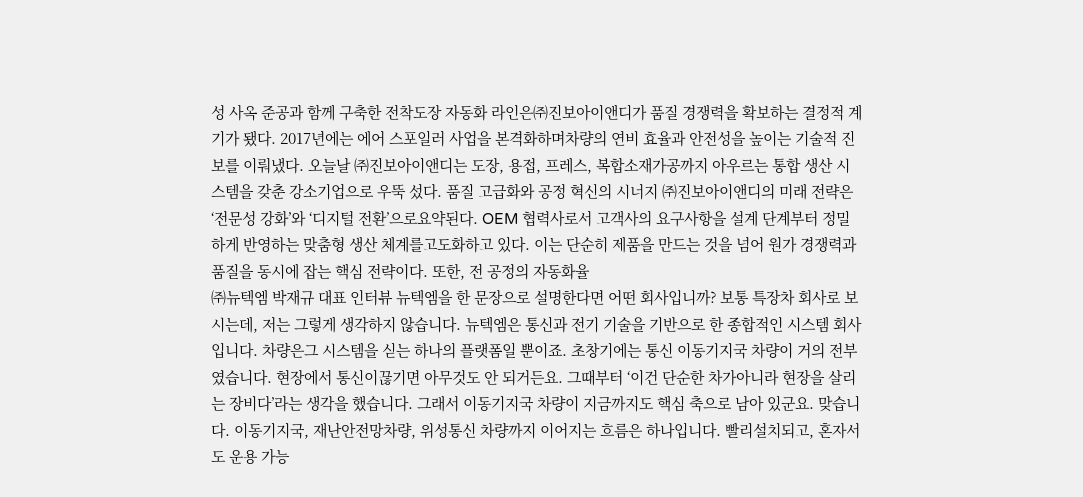성 사옥 준공과 함께 구축한 전착도장 자동화 라인은㈜진보아이앤디가 품질 경쟁력을 확보하는 결정적 계기가 됐다. 2017년에는 에어 스포일러 사업을 본격화하며차량의 연비 효율과 안전성을 높이는 기술적 진보를 이뤄냈다. 오늘날 ㈜진보아이앤디는 도장, 용접, 프레스, 복합소재가공까지 아우르는 통합 생산 시스템을 갖춘 강소기업으로 우뚝 섰다. 품질 고급화와 공정 혁신의 시너지 ㈜진보아이앤디의 미래 전략은 ‘전문성 강화’와 ‘디지털 전환’으로요약된다. OEM 협력사로서 고객사의 요구사항을 설계 단계부터 정밀하게 반영하는 맞춤형 생산 체계를고도화하고 있다. 이는 단순히 제품을 만드는 것을 넘어 원가 경쟁력과 품질을 동시에 잡는 핵심 전략이다. 또한, 전 공정의 자동화율
㈜뉴텍엠 박재규 대표 인터뷰 뉴텍엠을 한 문장으로 설명한다면 어떤 회사입니까? 보통 특장차 회사로 보시는데, 저는 그렇게 생각하지 않습니다. 뉴텍엠은 통신과 전기 기술을 기반으로 한 종합적인 시스템 회사입니다. 차량은그 시스템을 싣는 하나의 플랫폼일 뿐이죠. 초창기에는 통신 이동기지국 차량이 거의 전부였습니다. 현장에서 통신이끊기면 아무것도 안 되거든요. 그때부터 ‘이건 단순한 차가아니라 현장을 살리는 장비다’라는 생각을 했습니다. 그래서 이동기지국 차량이 지금까지도 핵심 축으로 남아 있군요. 맞습니다. 이동기지국, 재난안전망차량, 위성통신 차량까지 이어지는 흐름은 하나입니다. 빨리설치되고, 혼자서도 운용 가능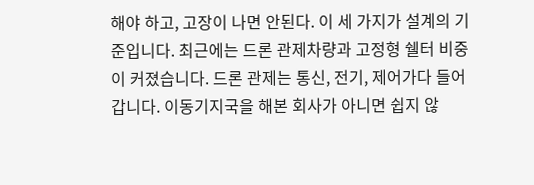해야 하고, 고장이 나면 안된다. 이 세 가지가 설계의 기준입니다. 최근에는 드론 관제차량과 고정형 쉘터 비중이 커졌습니다. 드론 관제는 통신, 전기, 제어가다 들어갑니다. 이동기지국을 해본 회사가 아니면 쉽지 않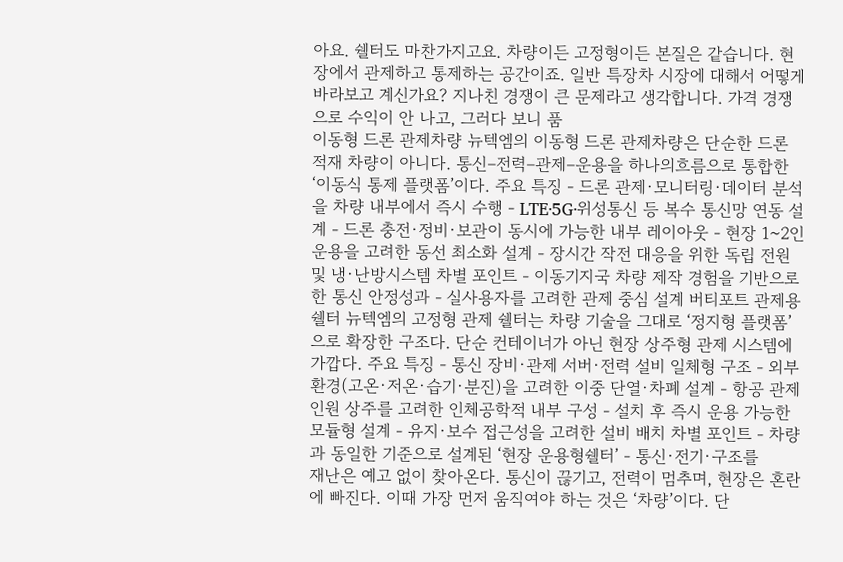아요. 쉘터도 마찬가지고요. 차량이든 고정형이든 본질은 같습니다. 현장에서 관제하고 통제하는 공간이죠. 일반 특장차 시장에 대해서 어떻게 바라보고 계신가요? 지나친 경쟁이 큰 문제라고 생각합니다. 가격 경쟁으로 수익이 안 나고, 그러다 보니 품
이동형 드론 관제차량 뉴텍엠의 이동형 드론 관제차량은 단순한 드론 적재 차량이 아니다. 통신–전력–관제–운용을 하나의흐름으로 통합한 ‘이동식 통제 플랫폼’이다. 주요 특징 - 드론 관제·모니터링·데이터 분석을 차량 내부에서 즉시 수행 - LTE·5G·위성통신 등 복수 통신망 연동 설계 - 드론 충전·정비·보관이 동시에 가능한 내부 레이아웃 - 현장 1~2인 운용을 고려한 동선 최소화 설계 - 장시간 작전 대응을 위한 독립 전원 및 냉·난방시스템 차별 포인트 - 이동기지국 차량 제작 경험을 기반으로 한 통신 안정성과 - 실사용자를 고려한 관제 중심 설계 버티포트 관제용 쉘터 뉴텍엠의 고정형 관제 쉘터는 차량 기술을 그대로 ‘정지형 플랫폼’으로 확장한 구조다. 단순 컨테이너가 아닌 현장 상주형 관제 시스템에가깝다. 주요 특징 - 통신 장비·관제 서버·전력 설비 일체형 구조 - 외부 환경(고온·저온·습기·분진)을 고려한 이중 단열·차폐 설계 - 항공 관제 인원 상주를 고려한 인체공학적 내부 구성 - 설치 후 즉시 운용 가능한 모듈형 설계 - 유지·보수 접근성을 고려한 설비 배치 차별 포인트 - 차량과 동일한 기준으로 설계된 ‘현장 운용형쉘터’ - 통신·전기·구조를
재난은 예고 없이 찾아온다. 통신이 끊기고, 전력이 멈추며, 현장은 혼란에 빠진다. 이때 가장 먼저 움직여야 하는 것은 ‘차량’이다. 단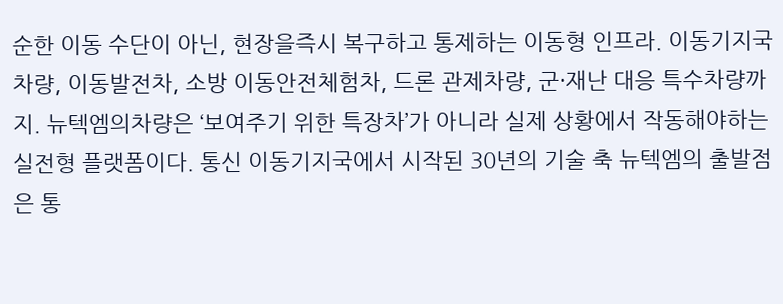순한 이동 수단이 아닌, 현장을즉시 복구하고 통제하는 이동형 인프라. 이동기지국 차량, 이동발전차, 소방 이동안전체험차, 드론 관제차량, 군·재난 대응 특수차량까지. 뉴텍엠의차량은 ‘보여주기 위한 특장차’가 아니라 실제 상황에서 작동해야하는 실전형 플랫폼이다. 통신 이동기지국에서 시작된 30년의 기술 축 뉴텍엠의 출발점은 통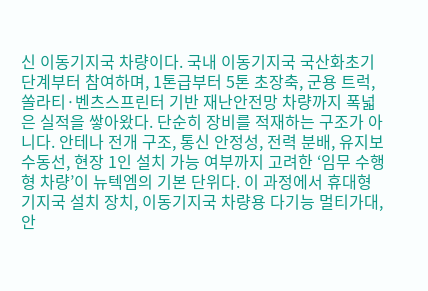신 이동기지국 차량이다. 국내 이동기지국 국산화초기 단계부터 참여하며, 1톤급부터 5톤 초장축, 군용 트럭, 쏠라티·벤츠스프린터 기반 재난안전망 차량까지 폭넓은 실적을 쌓아왔다. 단순히 장비를 적재하는 구조가 아니다. 안테나 전개 구조, 통신 안정성, 전력 분배, 유지보수동선, 현장 1인 설치 가능 여부까지 고려한 ‘임무 수행형 차량’이 뉴텍엠의 기본 단위다. 이 과정에서 휴대형 기지국 설치 장치, 이동기지국 차량용 다기능 멀티가대, 안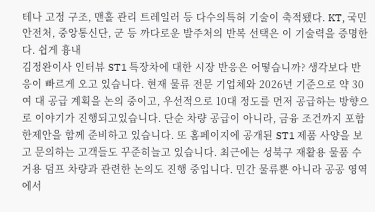테나 고정 구조, 맨홀 관리 트레일러 등 다수의특허 기술이 축적됐다. KT, 국민안전처, 중앙통신단, 군 등 까다로운 발주처의 반복 선택은 이 기술력을 증명한다. 쉽게 흉내
김정완이사 인터뷰 ST1 특장차에 대한 시장 반응은 어떻습니까? 생각보다 반응이 빠르게 오고 있습니다. 현재 물류 전문 기업체와 2026년 기준으로 약 30여 대 공급 계획을 논의 중이고, 우선적으로 10대 정도를 먼저 공급하는 방향으로 이야기가 진행되고있습니다. 단순 차량 공급이 아니라, 금융 조건까지 포함한제안을 함께 준비하고 있습니다. 또 홈페이지에 공개된 ST1 제품 사양을 보고 문의하는 고객들도 꾸준히늘고 있습니다. 최근에는 성북구 재활용 물품 수거용 덤프 차량과 관련한 논의도 진행 중입니다. 민간 물류뿐 아니라 공공 영역에서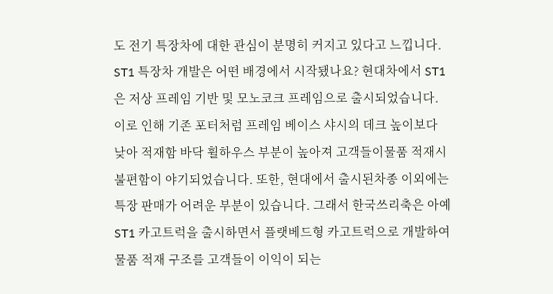도 전기 특장차에 대한 관심이 분명히 커지고 있다고 느낍니다. ST1 특장차 개발은 어떤 배경에서 시작됐나요? 현대차에서 ST1은 저상 프레임 기반 및 모노코크 프레임으로 출시되었습니다. 이로 인해 기존 포터처럼 프레임 베이스 샤시의 데크 높이보다 낮아 적재함 바닥 휠하우스 부분이 높아져 고객들이물품 적재시 불편함이 야기되었습니다. 또한, 현대에서 출시된차종 이외에는 특장 판매가 어려운 부분이 있습니다. 그래서 한국쓰리축은 아예 ST1 카고트럭을 출시하면서 플랫베드형 카고트럭으로 개발하여 물품 적재 구조를 고객들이 이익이 되는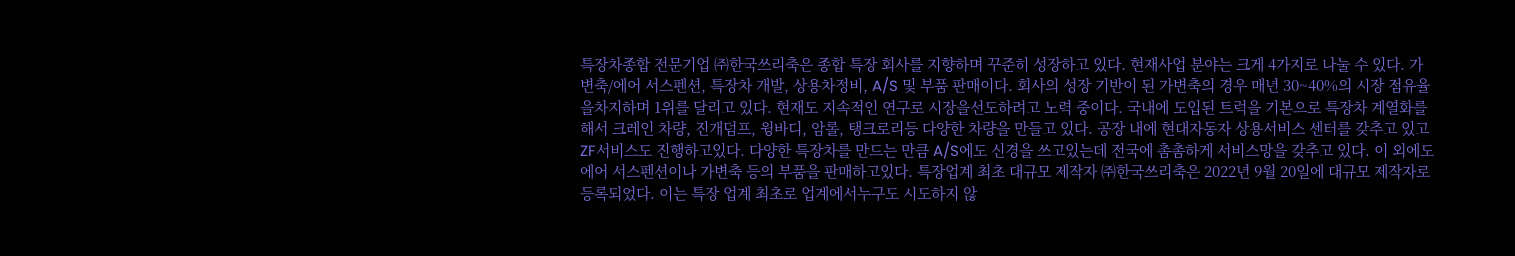특장차종합 전문기업 ㈜한국쓰리축은 종합 특장 회사를 지향하며 꾸준히 성장하고 있다. 현재사업 분야는 크게 4가지로 나눌 수 있다. 가변축/에어 서스펜션, 특장차 개발, 상용차정비, A/S 및 부품 판매이다. 회사의 성장 기반이 된 가변축의 경우 매년 30~40%의 시장 점유율을차지하며 1위를 달리고 있다. 현재도 지속적인 연구로 시장을선도하려고 노력 중이다. 국내에 도입된 트럭을 기본으로 특장차 계열화를 해서 크레인 차량, 진개덤프, 윙바디, 암롤, 탱크로리등 다양한 차량을 만들고 있다. 공장 내에 현대자동자 상용서비스 센터를 갖추고 있고 ZF서비스도 진행하고있다. 다양한 특장차를 만드는 만큼 A/S에도 신경을 쓰고있는데 전국에 촘촘하게 서비스망을 갖추고 있다. 이 외에도 에어 서스펜션이나 가변축 등의 부품을 판매하고있다. 특장업계 최초 대규모 제작자 ㈜한국쓰리축은 2022년 9월 20일에 대규모 제작자로 등록되었다. 이는 특장 업계 최초로 업계에서누구도 시도하지 않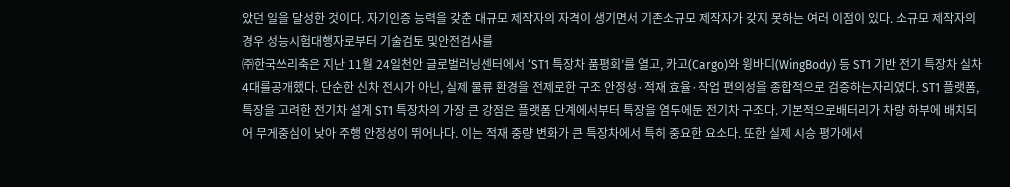았던 일을 달성한 것이다. 자기인증 능력을 갖춘 대규모 제작자의 자격이 생기면서 기존소규모 제작자가 갖지 못하는 여러 이점이 있다. 소규모 제작자의 경우 성능시험대행자로부터 기술검토 및안전검사를
㈜한국쓰리축은 지난 11월 24일천안 글로벌러닝센터에서 ‘ST1 특장차 품평회’를 열고, 카고(Cargo)와 윙바디(WingBody) 등 ST1 기반 전기 특장차 실차 4대를공개했다. 단순한 신차 전시가 아닌, 실제 물류 환경을 전제로한 구조 안정성·적재 효율·작업 편의성을 종합적으로 검증하는자리였다. ST1 플랫폼, 특장을 고려한 전기차 설계 ST1 특장차의 가장 큰 강점은 플랫폼 단계에서부터 특장을 염두에둔 전기차 구조다. 기본적으로배터리가 차량 하부에 배치되어 무게중심이 낮아 주행 안정성이 뛰어나다. 이는 적재 중량 변화가 큰 특장차에서 특히 중요한 요소다. 또한 실제 시승 평가에서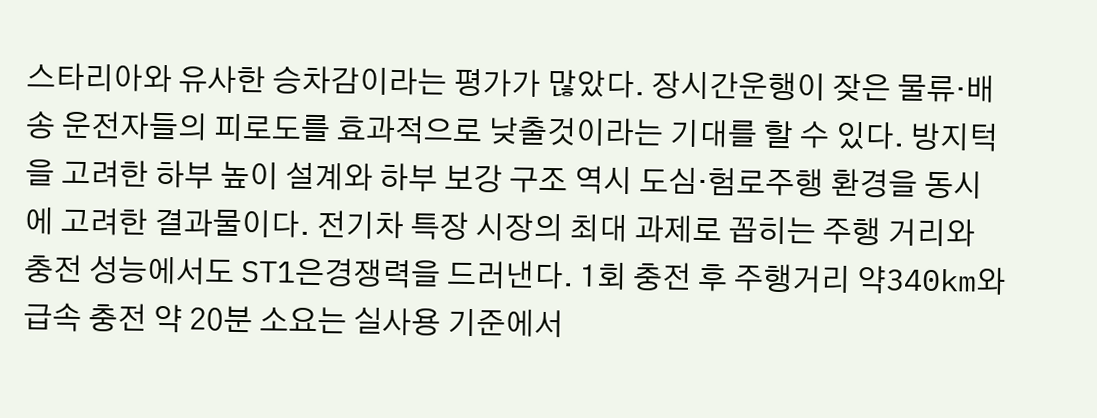스타리아와 유사한 승차감이라는 평가가 많았다. 장시간운행이 잦은 물류·배송 운전자들의 피로도를 효과적으로 낮출것이라는 기대를 할 수 있다. 방지턱을 고려한 하부 높이 설계와 하부 보강 구조 역시 도심·험로주행 환경을 동시에 고려한 결과물이다. 전기차 특장 시장의 최대 과제로 꼽히는 주행 거리와 충전 성능에서도 ST1은경쟁력을 드러낸다. 1회 충전 후 주행거리 약340km와 급속 충전 약 20분 소요는 실사용 기준에서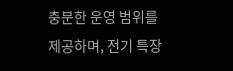충분한 운영 범위를 제공하며, 전기 특장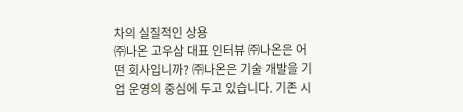차의 실질적인 상용
㈜나온 고우삼 대표 인터뷰 ㈜나온은 어떤 회사입니까? ㈜나온은 기술 개발을 기업 운영의 중심에 두고 있습니다. 기존 시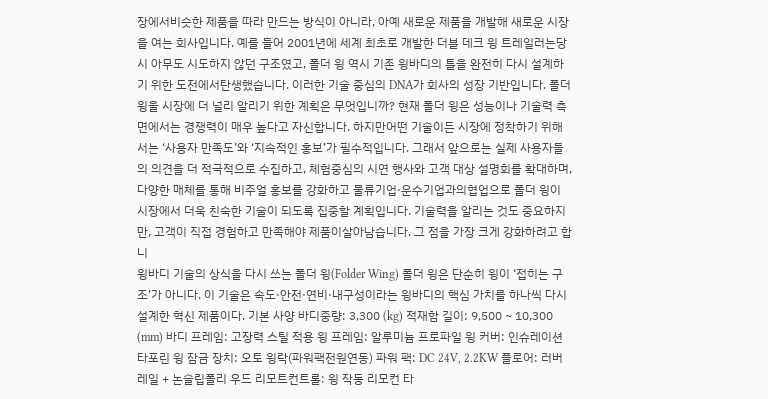장에서비슷한 제품을 따라 만드는 방식이 아니라, 아예 새로운 제품을 개발해 새로운 시장을 여는 회사입니다. 예를 들어 2001년에 세계 최초로 개발한 더블 데크 윙 트레일러는당시 아무도 시도하지 않던 구조였고, 폴더 윙 역시 기존 윙바디의 틀을 완전히 다시 설계하기 위한 도전에서탄생했습니다. 이러한 기술 중심의 DNA가 회사의 성장 기반입니다. 폴더 윙을 시장에 더 널리 알리기 위한 계획은 무엇입니까? 현재 폴더 윙은 성능이나 기술력 측면에서는 경쟁력이 매우 높다고 자신합니다. 하지만어떤 기술이든 시장에 정착하기 위해서는 ‘사용자 만족도’와 ‘지속적인 홍보’가 필수적입니다. 그래서 앞으로는 실제 사용자들의 의견을 더 적극적으로 수집하고, 체험중심의 시연 행사와 고객 대상 설명회를 확대하며, 다양한 매체를 통해 비주얼 홍보를 강화하고 물류기업·운수기업과의협업으로 폴더 윙이 시장에서 더욱 친숙한 기술이 되도록 집중할 계획입니다. 기술력을 알리는 것도 중요하지만, 고객이 직접 경험하고 만족해야 제품이살아남습니다. 그 점을 가장 크게 강화하려고 합니
윙바디 기술의 상식을 다시 쓰는 폴더 윙(Folder Wing) 폴더 윙은 단순히 윙이 ‘접히는 구조’가 아니다. 이 기술은 속도·안전·연비·내구성이라는 윙바디의 핵심 가치를 하나씩 다시 설계한 혁신 제품이다. 기본 사양 바디중량: 3,300 (kg) 적재함 길이: 9,500 ~ 10,300 (mm) 바디 프레임: 고장력 스틸 적용 윙 프레임: 알루미늄 프로파일 윙 커버: 인슈레이션 타포린 윙 잠금 장치: 오토 윙락(파워팩전원연동) 파워 팩: DC 24V, 2.2KW 플로어: 러버레일 + 논슬립폴리 우드 리모트컨트롤: 윙 작동 리모컨 타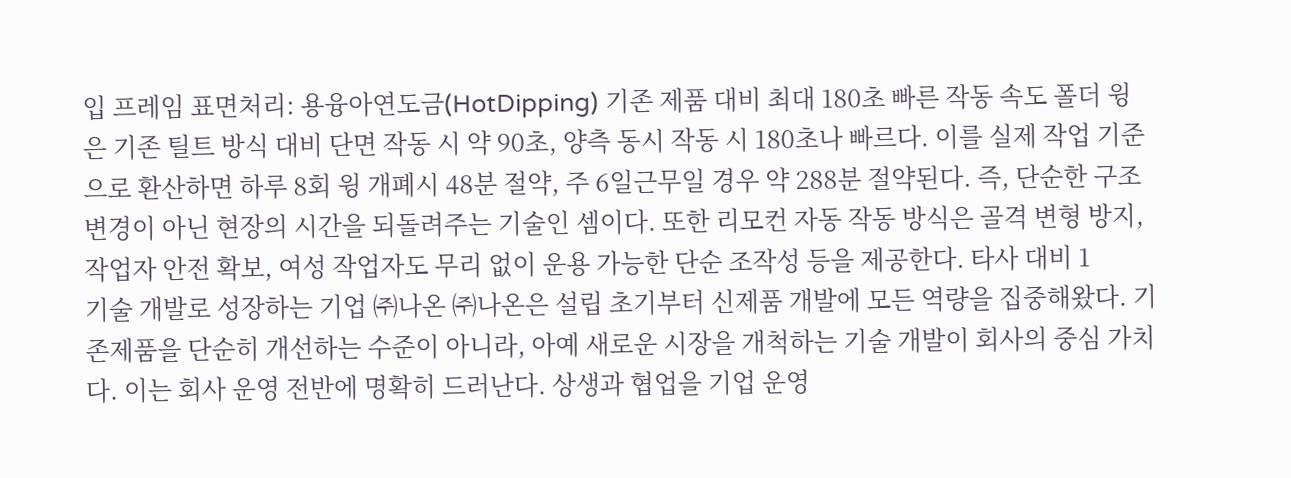입 프레임 표면처리: 용융아연도금(HotDipping) 기존 제품 대비 최대 180초 빠른 작동 속도 폴더 윙은 기존 틸트 방식 대비 단면 작동 시 약 90초, 양측 동시 작동 시 180초나 빠르다. 이를 실제 작업 기준으로 환산하면 하루 8회 윙 개폐시 48분 절약, 주 6일근무일 경우 약 288분 절약된다. 즉, 단순한 구조 변경이 아닌 현장의 시간을 되돌려주는 기술인 셈이다. 또한 리모컨 자동 작동 방식은 골격 변형 방지, 작업자 안전 확보, 여성 작업자도 무리 없이 운용 가능한 단순 조작성 등을 제공한다. 타사 대비 1
기술 개발로 성장하는 기업 ㈜나온 ㈜나온은 설립 초기부터 신제품 개발에 모든 역량을 집중해왔다. 기존제품을 단순히 개선하는 수준이 아니라, 아예 새로운 시장을 개척하는 기술 개발이 회사의 중심 가치다. 이는 회사 운영 전반에 명확히 드러난다. 상생과 협업을 기업 운영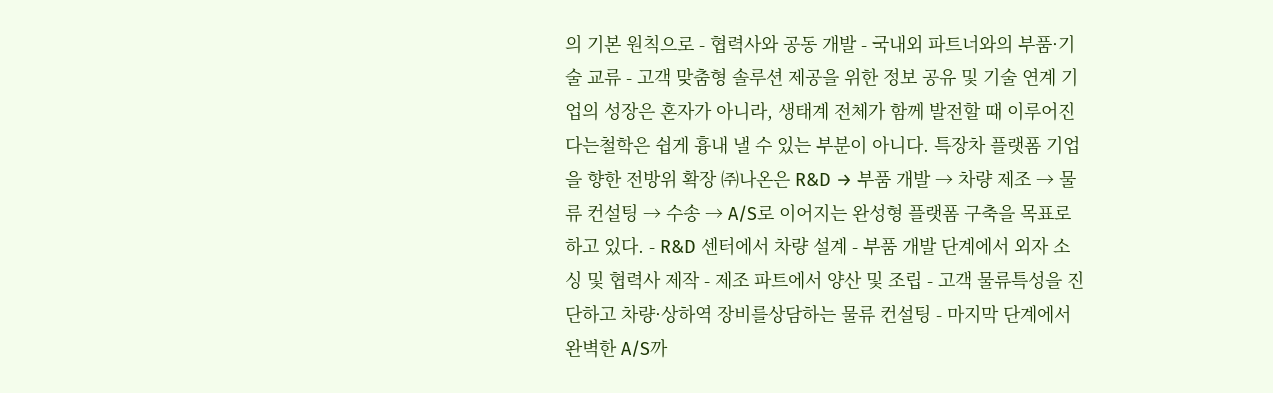의 기본 원칙으로 - 협력사와 공동 개발 - 국내외 파트너와의 부품·기술 교류 - 고객 맞춤형 솔루션 제공을 위한 정보 공유 및 기술 연계 기업의 성장은 혼자가 아니라, 생태계 전체가 함께 발전할 때 이루어진다는철학은 쉽게 흉내 낼 수 있는 부분이 아니다. 특장차 플랫폼 기업을 향한 전방위 확장 ㈜나온은 R&D → 부품 개발 → 차량 제조 → 물류 컨설팅 → 수송 → A/S로 이어지는 완성형 플랫폼 구축을 목표로 하고 있다. - R&D 센터에서 차량 설계 - 부품 개발 단계에서 외자 소싱 및 협력사 제작 - 제조 파트에서 양산 및 조립 - 고객 물류특성을 진단하고 차량·상하역 장비를상담하는 물류 컨설팅 - 마지막 단계에서 완벽한 A/S까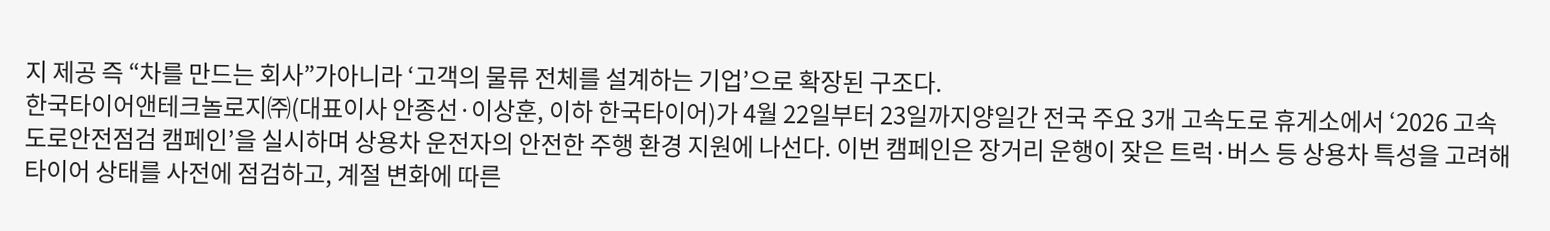지 제공 즉 “차를 만드는 회사”가아니라 ‘고객의 물류 전체를 설계하는 기업’으로 확장된 구조다.
한국타이어앤테크놀로지㈜(대표이사 안종선·이상훈, 이하 한국타이어)가 4월 22일부터 23일까지양일간 전국 주요 3개 고속도로 휴게소에서 ‘2026 고속도로안전점검 캠페인’을 실시하며 상용차 운전자의 안전한 주행 환경 지원에 나선다. 이번 캠페인은 장거리 운행이 잦은 트럭·버스 등 상용차 특성을 고려해타이어 상태를 사전에 점검하고, 계절 변화에 따른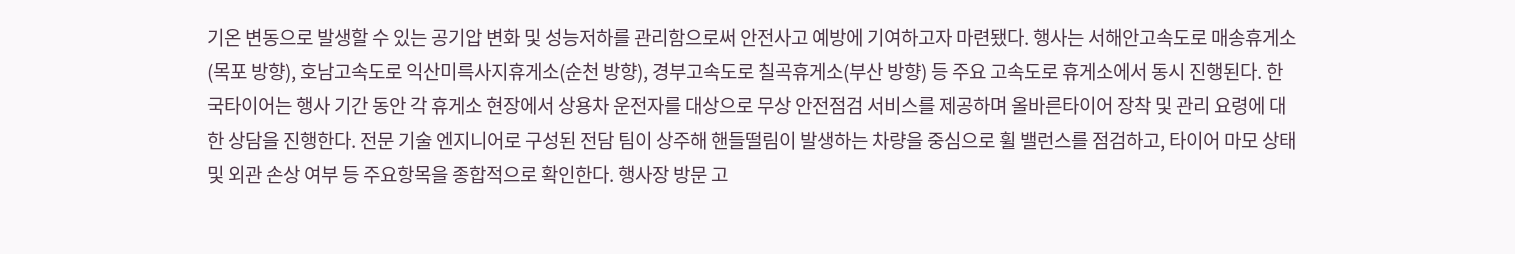기온 변동으로 발생할 수 있는 공기압 변화 및 성능저하를 관리함으로써 안전사고 예방에 기여하고자 마련됐다. 행사는 서해안고속도로 매송휴게소(목포 방향), 호남고속도로 익산미륵사지휴게소(순천 방향), 경부고속도로 칠곡휴게소(부산 방향) 등 주요 고속도로 휴게소에서 동시 진행된다. 한국타이어는 행사 기간 동안 각 휴게소 현장에서 상용차 운전자를 대상으로 무상 안전점검 서비스를 제공하며 올바른타이어 장착 및 관리 요령에 대한 상담을 진행한다. 전문 기술 엔지니어로 구성된 전담 팀이 상주해 핸들떨림이 발생하는 차량을 중심으로 휠 밸런스를 점검하고, 타이어 마모 상태 및 외관 손상 여부 등 주요항목을 종합적으로 확인한다. 행사장 방문 고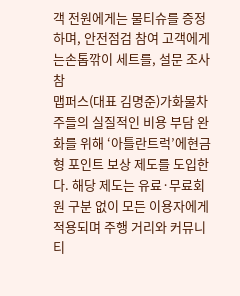객 전원에게는 물티슈를 증정하며, 안전점검 참여 고객에게는손톱깎이 세트를, 설문 조사 참
맵퍼스(대표 김명준)가화물차주들의 실질적인 비용 부담 완화를 위해 ‘아틀란트럭’에현금형 포인트 보상 제도를 도입한다. 해당 제도는 유료·무료회원 구분 없이 모든 이용자에게 적용되며 주행 거리와 커뮤니티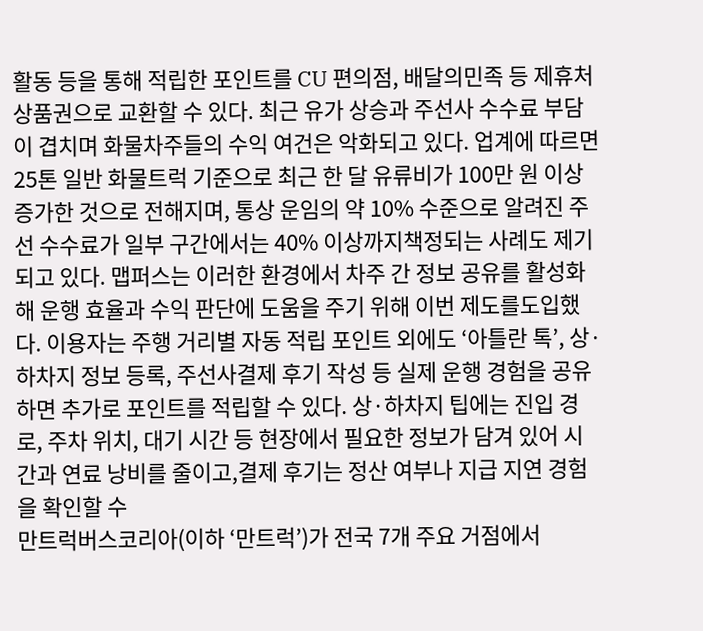활동 등을 통해 적립한 포인트를 CU 편의점, 배달의민족 등 제휴처 상품권으로 교환할 수 있다. 최근 유가 상승과 주선사 수수료 부담이 겹치며 화물차주들의 수익 여건은 악화되고 있다. 업계에 따르면 25톤 일반 화물트럭 기준으로 최근 한 달 유류비가 100만 원 이상 증가한 것으로 전해지며, 통상 운임의 약 10% 수준으로 알려진 주선 수수료가 일부 구간에서는 40% 이상까지책정되는 사례도 제기되고 있다. 맵퍼스는 이러한 환경에서 차주 간 정보 공유를 활성화해 운행 효율과 수익 판단에 도움을 주기 위해 이번 제도를도입했다. 이용자는 주행 거리별 자동 적립 포인트 외에도 ‘아틀란 톡’, 상·하차지 정보 등록, 주선사결제 후기 작성 등 실제 운행 경험을 공유하면 추가로 포인트를 적립할 수 있다. 상·하차지 팁에는 진입 경로, 주차 위치, 대기 시간 등 현장에서 필요한 정보가 담겨 있어 시간과 연료 낭비를 줄이고,결제 후기는 정산 여부나 지급 지연 경험을 확인할 수
만트럭버스코리아(이하 ‘만트럭’)가 전국 7개 주요 거점에서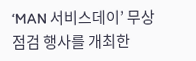‘MAN 서비스데이’ 무상 점검 행사를 개최한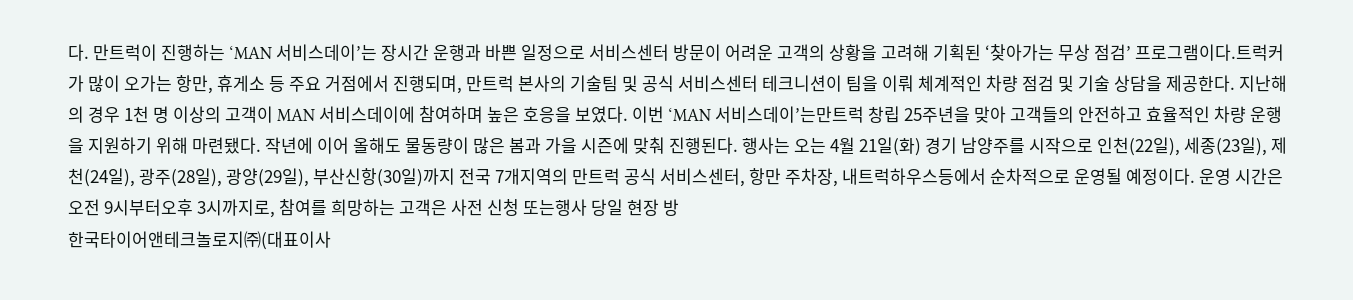다. 만트럭이 진행하는 ‘MAN 서비스데이’는 장시간 운행과 바쁜 일정으로 서비스센터 방문이 어려운 고객의 상황을 고려해 기획된 ‘찾아가는 무상 점검’ 프로그램이다.트럭커가 많이 오가는 항만, 휴게소 등 주요 거점에서 진행되며, 만트럭 본사의 기술팀 및 공식 서비스센터 테크니션이 팀을 이뤄 체계적인 차량 점검 및 기술 상담을 제공한다. 지난해의 경우 1천 명 이상의 고객이 MAN 서비스데이에 참여하며 높은 호응을 보였다. 이번 ‘MAN 서비스데이’는만트럭 창립 25주년을 맞아 고객들의 안전하고 효율적인 차량 운행을 지원하기 위해 마련됐다. 작년에 이어 올해도 물동량이 많은 봄과 가을 시즌에 맞춰 진행된다. 행사는 오는 4월 21일(화) 경기 남양주를 시작으로 인천(22일), 세종(23일), 제천(24일), 광주(28일), 광양(29일), 부산신항(30일)까지 전국 7개지역의 만트럭 공식 서비스센터, 항만 주차장, 내트럭하우스등에서 순차적으로 운영될 예정이다. 운영 시간은 오전 9시부터오후 3시까지로, 참여를 희망하는 고객은 사전 신청 또는행사 당일 현장 방
한국타이어앤테크놀로지㈜(대표이사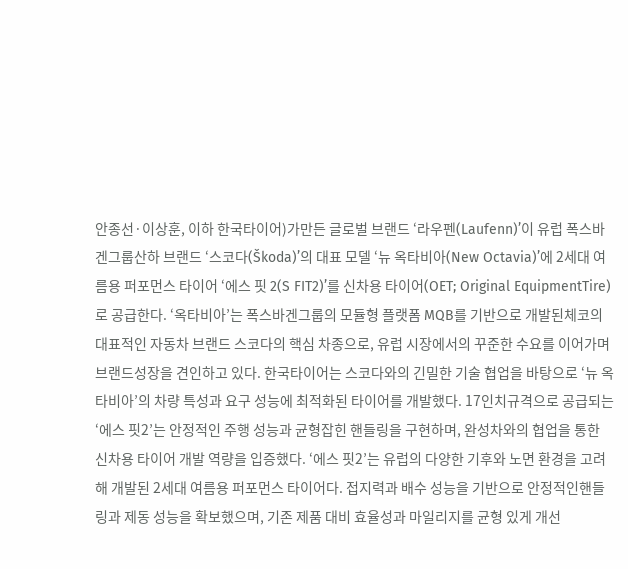안종선·이상훈, 이하 한국타이어)가만든 글로벌 브랜드 ‘라우펜(Laufenn)’이 유럽 폭스바겐그룹산하 브랜드 ‘스코다(Škoda)’의 대표 모델 ‘뉴 옥타비아(New Octavia)’에 2세대 여름용 퍼포먼스 타이어 ‘에스 핏 2(S FIT2)’를 신차용 타이어(OET; Original EquipmentTire)로 공급한다. ‘옥타비아’는 폭스바겐그룹의 모듈형 플랫폼 MQB를 기반으로 개발된체코의 대표적인 자동차 브랜드 스코다의 핵심 차종으로, 유럽 시장에서의 꾸준한 수요를 이어가며 브랜드성장을 견인하고 있다. 한국타이어는 스코다와의 긴밀한 기술 협업을 바탕으로 ‘뉴 옥타비아’의 차량 특성과 요구 성능에 최적화된 타이어를 개발했다. 17인치규격으로 공급되는 ‘에스 핏2’는 안정적인 주행 성능과 균형잡힌 핸들링을 구현하며, 완성차와의 협업을 통한 신차용 타이어 개발 역량을 입증했다. ‘에스 핏2’는 유럽의 다양한 기후와 노면 환경을 고려해 개발된 2세대 여름용 퍼포먼스 타이어다. 접지력과 배수 성능을 기반으로 안정적인핸들링과 제동 성능을 확보했으며, 기존 제품 대비 효율성과 마일리지를 균형 있게 개선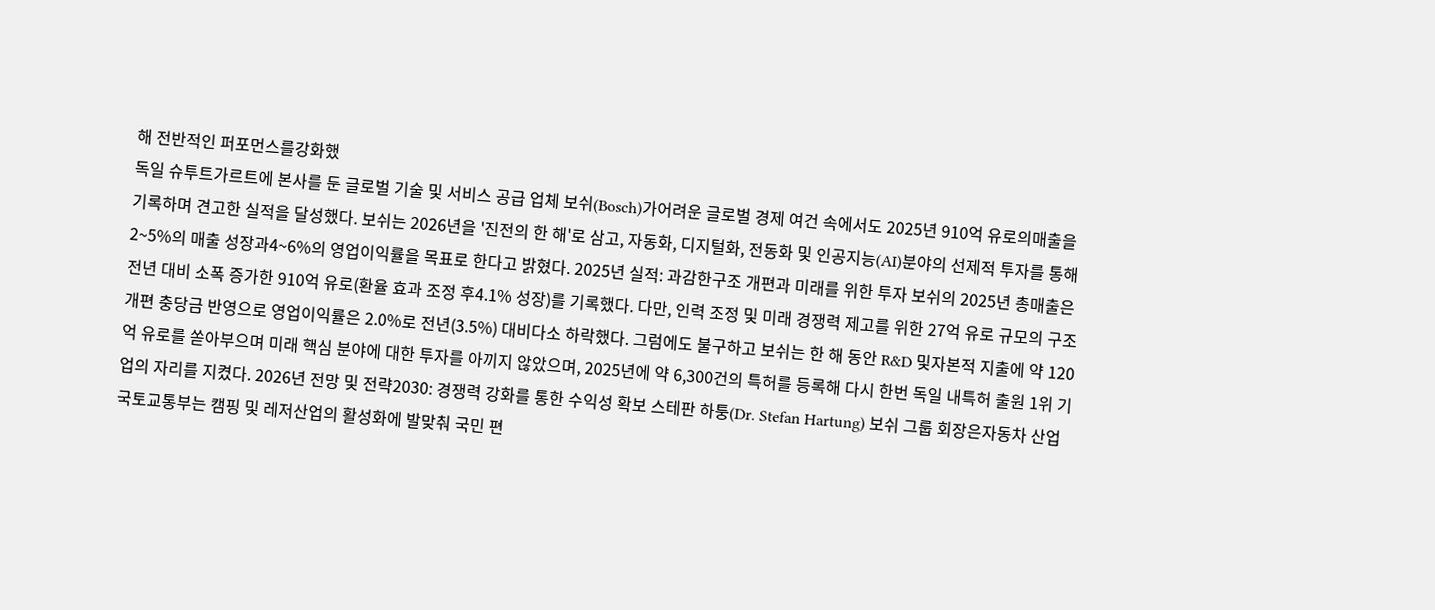해 전반적인 퍼포먼스를강화했
독일 슈투트가르트에 본사를 둔 글로벌 기술 및 서비스 공급 업체 보쉬(Bosch)가어려운 글로벌 경제 여건 속에서도 2025년 910억 유로의매출을 기록하며 견고한 실적을 달성했다. 보쉬는 2026년을 '진전의 한 해'로 삼고, 자동화, 디지털화, 전동화 및 인공지능(AI)분야의 선제적 투자를 통해 2~5%의 매출 성장과4~6%의 영업이익률을 목표로 한다고 밝혔다. 2025년 실적: 과감한구조 개편과 미래를 위한 투자 보쉬의 2025년 총매출은 전년 대비 소폭 증가한 910억 유로(환율 효과 조정 후4.1% 성장)를 기록했다. 다만, 인력 조정 및 미래 경쟁력 제고를 위한 27억 유로 규모의 구조개편 충당금 반영으로 영업이익률은 2.0%로 전년(3.5%) 대비다소 하락했다. 그럼에도 불구하고 보쉬는 한 해 동안 R&D 및자본적 지출에 약 120억 유로를 쏟아부으며 미래 핵심 분야에 대한 투자를 아끼지 않았으며, 2025년에 약 6,300건의 특허를 등록해 다시 한번 독일 내특허 출원 1위 기업의 자리를 지켰다. 2026년 전망 및 전략2030: 경쟁력 강화를 통한 수익성 확보 스테판 하퉁(Dr. Stefan Hartung) 보쉬 그룹 회장은자동차 산업
국토교통부는 캠핑 및 레저산업의 활성화에 발맞춰 국민 편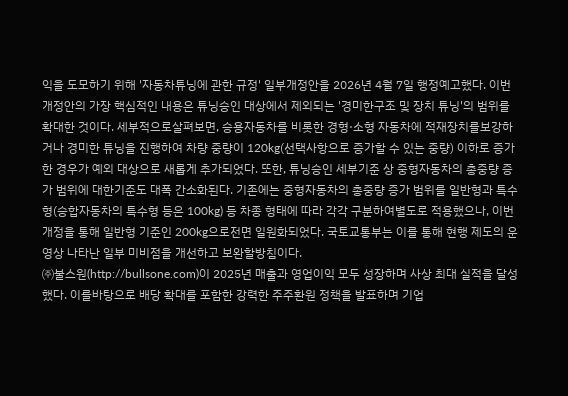익을 도모하기 위해 '자동차튜닝에 관한 규정' 일부개정안을 2026년 4월 7일 행정예고했다. 이번 개정안의 가장 핵심적인 내용은 튜닝승인 대상에서 제외되는 '경미한구조 및 장치 튜닝'의 범위를 확대한 것이다. 세부적으로살펴보면, 승용자동차를 비롯한 경형·소형 자동차에 적재장치를보강하거나 경미한 튜닝을 진행하여 차량 중량이 120kg(선택사항으로 증가할 수 있는 중량) 이하로 증가한 경우가 예외 대상으로 새롭게 추가되었다. 또한, 튜닝승인 세부기준 상 중형자동차의 총중량 증가 범위에 대한기준도 대폭 간소화된다. 기존에는 중형자동차의 총중량 증가 범위를 일반형과 특수형(승합자동차의 특수형 등은 100kg) 등 차종 형태에 따라 각각 구분하여별도로 적용했으나, 이번 개정을 통해 일반형 기준인 200kg으로전면 일원화되었다. 국토교통부는 이를 통해 현행 제도의 운영상 나타난 일부 미비점을 개선하고 보완할방침이다.
㈜불스원(http://bullsone.com)이 2025년 매출과 영업이익 모두 성장하며 사상 최대 실적을 달성했다. 이를바탕으로 배당 확대를 포함한 강력한 주주환원 정책을 발표하며 기업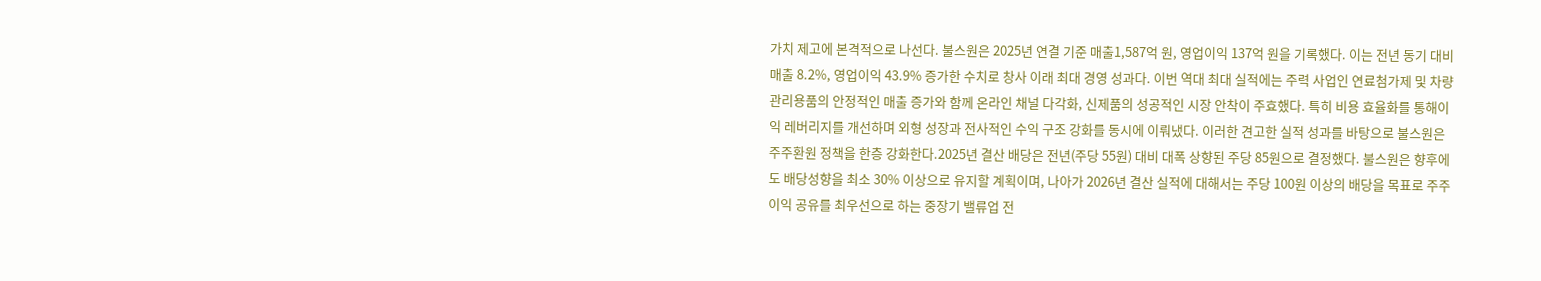가치 제고에 본격적으로 나선다. 불스원은 2025년 연결 기준 매출1,587억 원, 영업이익 137억 원을 기록했다. 이는 전년 동기 대비 매출 8.2%, 영업이익 43.9% 증가한 수치로 창사 이래 최대 경영 성과다. 이번 역대 최대 실적에는 주력 사업인 연료첨가제 및 차량관리용품의 안정적인 매출 증가와 함께 온라인 채널 다각화, 신제품의 성공적인 시장 안착이 주효했다. 특히 비용 효율화를 통해이익 레버리지를 개선하며 외형 성장과 전사적인 수익 구조 강화를 동시에 이뤄냈다. 이러한 견고한 실적 성과를 바탕으로 불스원은 주주환원 정책을 한층 강화한다.2025년 결산 배당은 전년(주당 55원) 대비 대폭 상향된 주당 85원으로 결정했다. 불스원은 향후에도 배당성향을 최소 30% 이상으로 유지할 계획이며, 나아가 2026년 결산 실적에 대해서는 주당 100원 이상의 배당을 목표로 주주 이익 공유를 최우선으로 하는 중장기 밸류업 전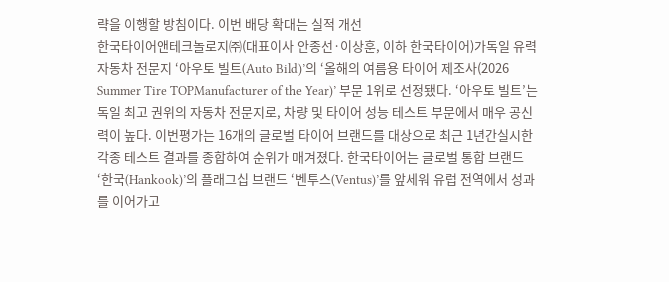략을 이행할 방침이다. 이번 배당 확대는 실적 개선
한국타이어앤테크놀로지㈜(대표이사 안종선·이상훈, 이하 한국타이어)가독일 유력 자동차 전문지 ‘아우토 빌트(Auto Bild)’의 ‘올해의 여름용 타이어 제조사(2026 Summer Tire TOPManufacturer of the Year)’ 부문 1위로 선정됐다. ‘아우토 빌트’는 독일 최고 권위의 자동차 전문지로, 차량 및 타이어 성능 테스트 부문에서 매우 공신력이 높다. 이번평가는 16개의 글로벌 타이어 브랜드를 대상으로 최근 1년간실시한 각종 테스트 결과를 종합하여 순위가 매겨졌다. 한국타이어는 글로벌 통합 브랜드 ‘한국(Hankook)’의 플래그십 브랜드 ‘벤투스(Ventus)’를 앞세워 유럽 전역에서 성과를 이어가고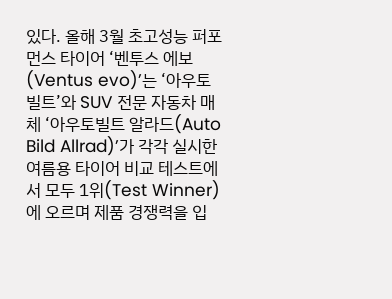있다. 올해 3월 초고성능 퍼포먼스 타이어 ‘벤투스 에보(Ventus evo)’는 ‘아우토 빌트’와 SUV 전문 자동차 매체 ‘아우토빌트 알라드(Auto Bild Allrad)’가 각각 실시한 여름용 타이어 비교 테스트에서 모두 1위(Test Winner)에 오르며 제품 경쟁력을 입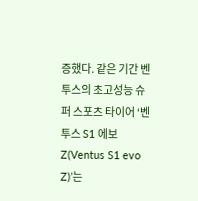증했다. 같은 기간 벤투스의 초고성능 슈퍼 스포츠 타이어 ‘벤투스 S1 에보 Z(Ventus S1 evo Z)’는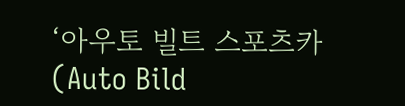‘아우토 빌트 스포츠카(Auto Bild